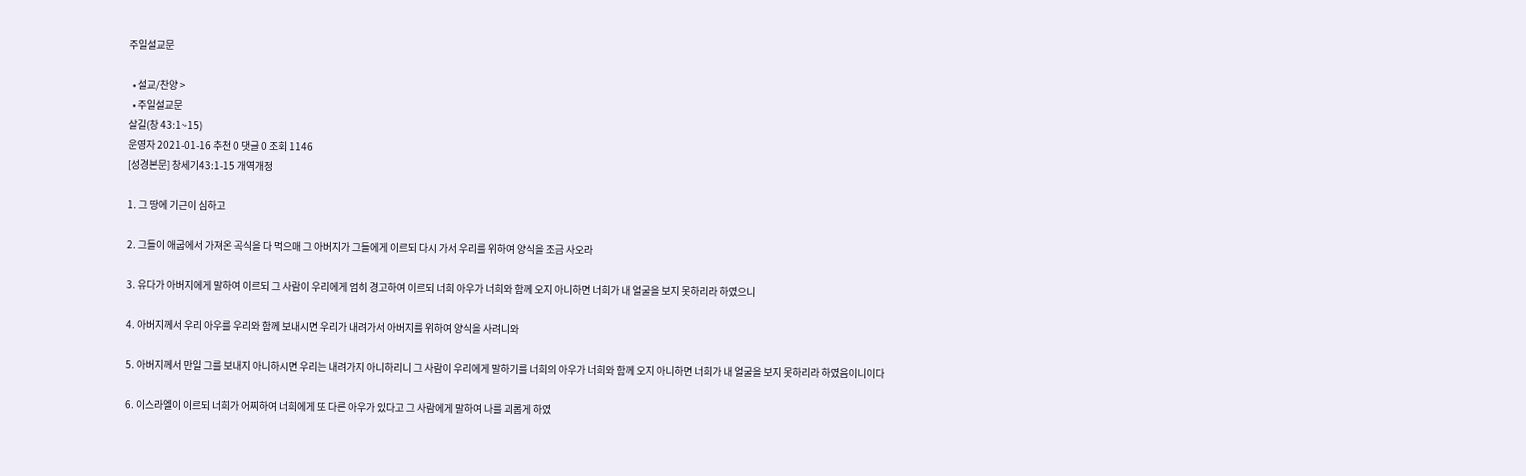주일설교문

  • 설교/찬양 >
  • 주일설교문
살길(창 43:1~15)
운영자 2021-01-16 추천 0 댓글 0 조회 1146
[성경본문] 창세기43:1-15 개역개정

1. 그 땅에 기근이 심하고

2. 그들이 애굽에서 가져온 곡식을 다 먹으매 그 아버지가 그들에게 이르되 다시 가서 우리를 위하여 양식을 조금 사오라

3. 유다가 아버지에게 말하여 이르되 그 사람이 우리에게 엄히 경고하여 이르되 너희 아우가 너희와 함께 오지 아니하면 너희가 내 얼굴을 보지 못하리라 하였으니

4. 아버지께서 우리 아우를 우리와 함께 보내시면 우리가 내려가서 아버지를 위하여 양식을 사려니와

5. 아버지께서 만일 그를 보내지 아니하시면 우리는 내려가지 아니하리니 그 사람이 우리에게 말하기를 너희의 아우가 너희와 함께 오지 아니하면 너희가 내 얼굴을 보지 못하리라 하였음이니이다

6. 이스라엘이 이르되 너희가 어찌하여 너희에게 또 다른 아우가 있다고 그 사람에게 말하여 나를 괴롭게 하였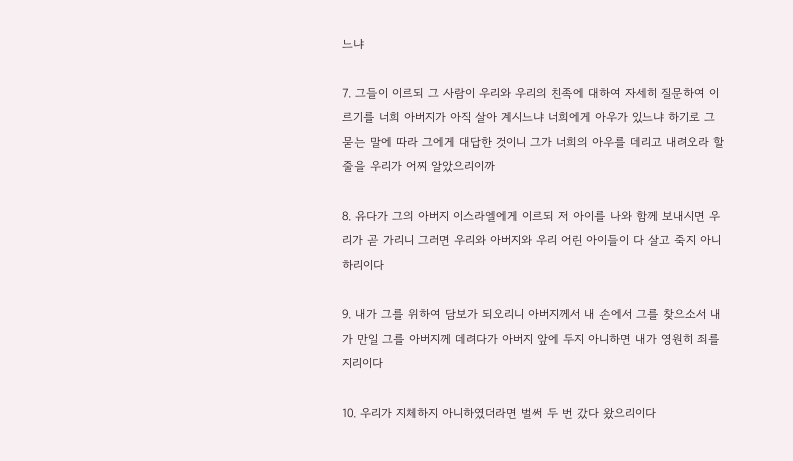느냐

7. 그들이 이르되 그 사람이 우리와 우리의 친족에 대하여 자세히 질문하여 이르기를 너희 아버지가 아직 살아 계시느냐 너희에게 아우가 있느냐 하기로 그 묻는 말에 따라 그에게 대답한 것이니 그가 너희의 아우를 데리고 내려오라 할 줄을 우리가 어찌 알았으리이까

8. 유다가 그의 아버지 이스라엘에게 이르되 저 아이를 나와 함께 보내시면 우리가 곧 가리니 그러면 우리와 아버지와 우리 어린 아이들이 다 살고 죽지 아니하리이다

9. 내가 그를 위하여 담보가 되오리니 아버지께서 내 손에서 그를 찾으소서 내가 만일 그를 아버지께 데려다가 아버지 앞에 두지 아니하면 내가 영원히 죄를 지리이다

10. 우리가 지체하지 아니하였더라면 벌써 두 번 갔다 왔으리이다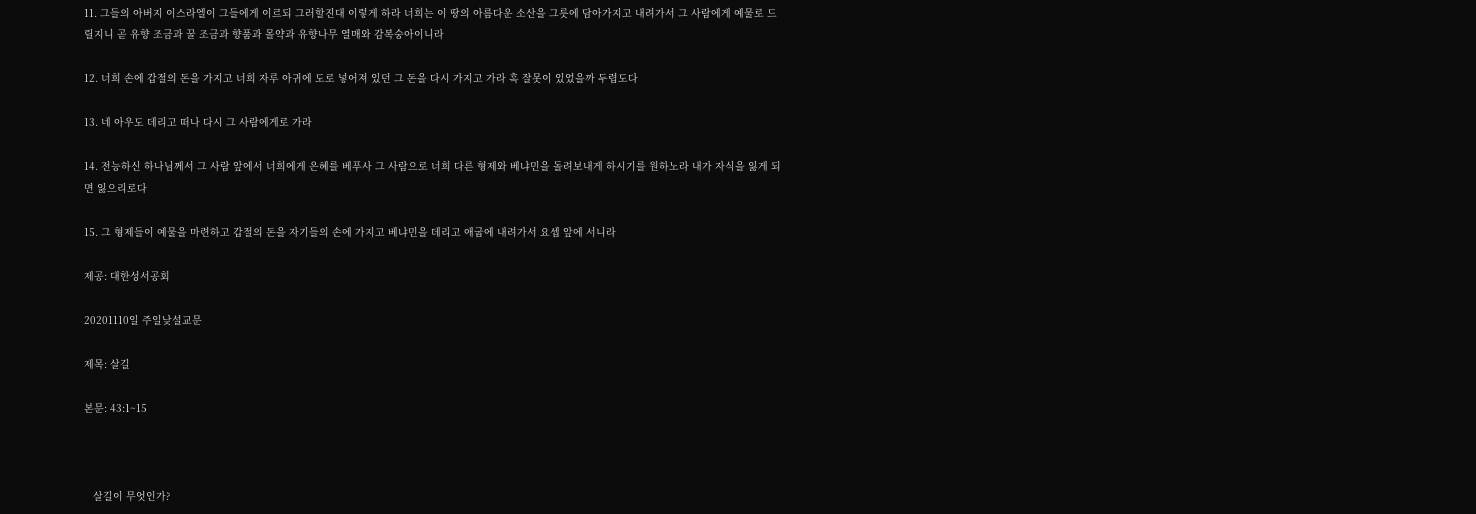11. 그들의 아버지 이스라엘이 그들에게 이르되 그러할진대 이렇게 하라 너희는 이 땅의 아름다운 소산을 그릇에 담아가지고 내려가서 그 사람에게 예물로 드릴지니 곧 유향 조금과 꿀 조금과 향품과 몰약과 유향나무 열매와 감복숭아이니라

12. 너희 손에 갑절의 돈을 가지고 너희 자루 아귀에 도로 넣어져 있던 그 돈을 다시 가지고 가라 혹 잘못이 있었을까 두렵도다

13. 네 아우도 데리고 떠나 다시 그 사람에게로 가라

14. 전능하신 하나님께서 그 사람 앞에서 너희에게 은혜를 베푸사 그 사람으로 너희 다른 형제와 베냐민을 돌려보내게 하시기를 원하노라 내가 자식을 잃게 되면 잃으리로다

15. 그 형제들이 예물을 마련하고 갑절의 돈을 자기들의 손에 가지고 베냐민을 데리고 애굽에 내려가서 요셉 앞에 서니라

제공: 대한성서공회

20201110일 주일낮설교문

제목: 살길

본문: 43:1~15



   살길이 무엇인가?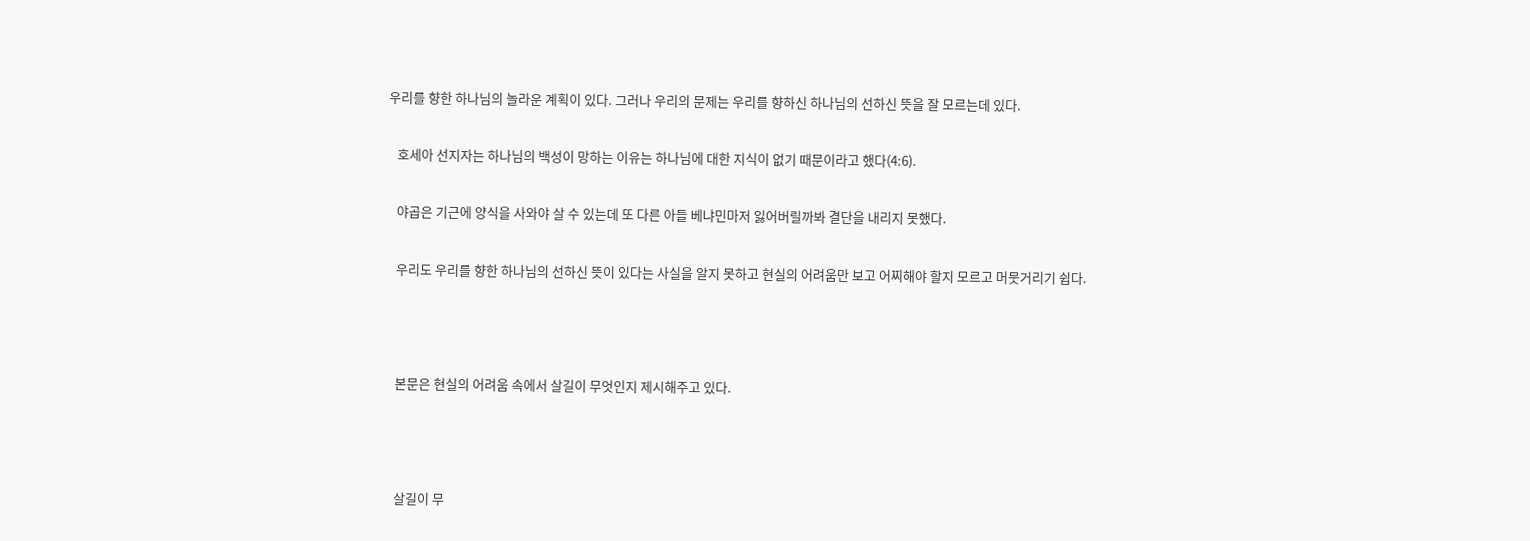우리를 향한 하나님의 놀라운 계획이 있다. 그러나 우리의 문제는 우리를 향하신 하나님의 선하신 뜻을 잘 모르는데 있다.

   호세아 선지자는 하나님의 백성이 망하는 이유는 하나님에 대한 지식이 없기 때문이라고 했다(4:6).

   야곱은 기근에 양식을 사와야 살 수 있는데 또 다른 아들 베냐민마저 잃어버릴까봐 결단을 내리지 못했다.

   우리도 우리를 향한 하나님의 선하신 뜻이 있다는 사실을 알지 못하고 현실의 어려움만 보고 어찌해야 할지 모르고 머뭇거리기 쉽다.



   본문은 현실의 어려움 속에서 살길이 무엇인지 제시해주고 있다.



   살길이 무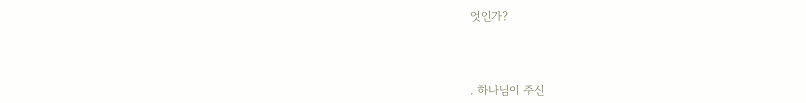엇인가?



. 하나님이 주신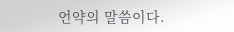언약의 말씀이다.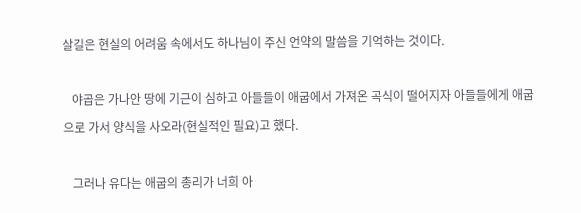살길은 현실의 어려움 속에서도 하나님이 주신 언약의 말씀을 기억하는 것이다.

   야곱은 가나안 땅에 기근이 심하고 아들들이 애굽에서 가져온 곡식이 떨어지자 아들들에게 애굽으로 가서 양식을 사오라(현실적인 필요)고 했다.

   그러나 유다는 애굽의 총리가 너희 아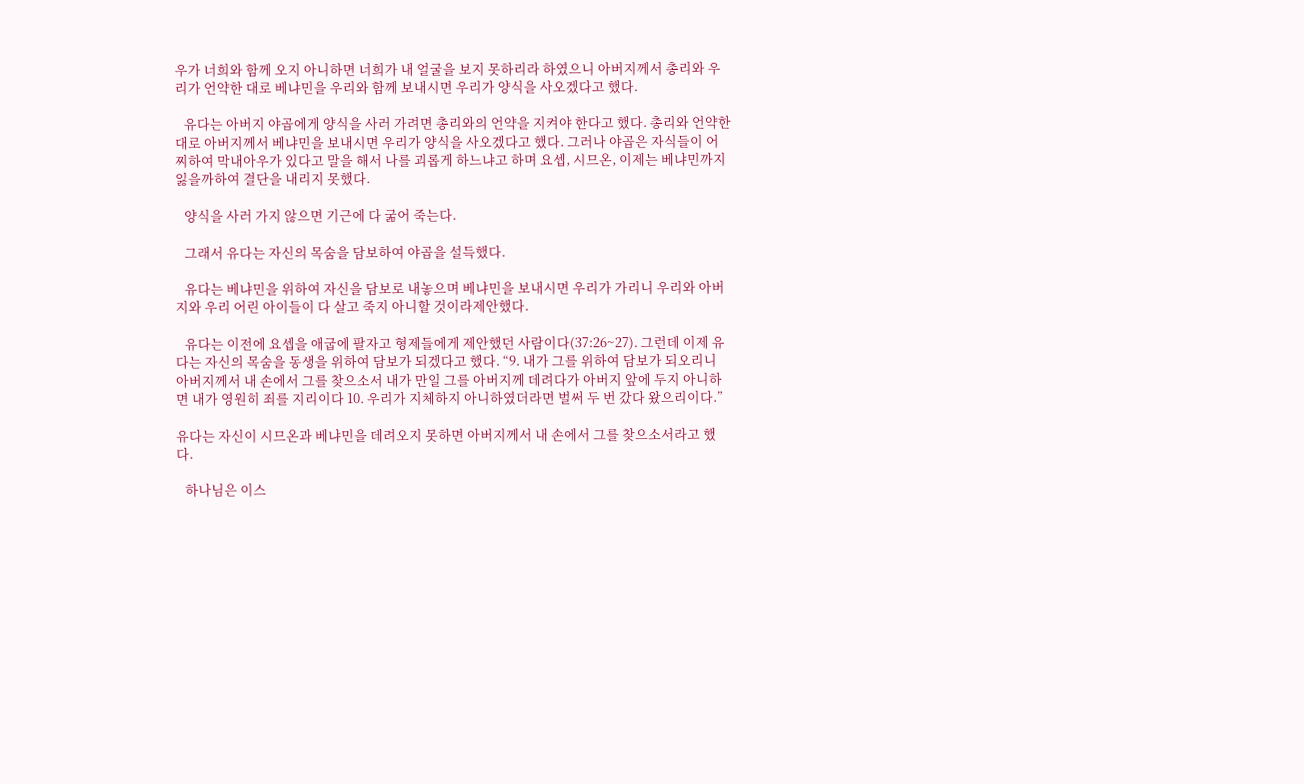우가 너희와 함께 오지 아니하면 너희가 내 얼굴을 보지 못하리라 하였으니 아버지께서 총리와 우리가 언약한 대로 베냐민을 우리와 함께 보내시면 우리가 양식을 사오겠다고 했다.

   유다는 아버지 야곱에게 양식을 사러 가려면 총리와의 언약을 지켜야 한다고 했다. 총리와 언약한대로 아버지께서 베냐민을 보내시면 우리가 양식을 사오겠다고 했다. 그러나 야곱은 자식들이 어찌하여 막내아우가 있다고 말을 해서 나를 괴롭게 하느냐고 하며 요셉, 시므온, 이제는 베냐민까지 잃을까하여 결단을 내리지 못했다.

   양식을 사러 가지 않으면 기근에 다 굶어 죽는다.

   그래서 유다는 자신의 목숨을 담보하여 야곱을 설득했다.

   유다는 베냐민을 위하여 자신을 담보로 내놓으며 베냐민을 보내시면 우리가 가리니 우리와 아버지와 우리 어린 아이들이 다 살고 죽지 아니할 것이라제안했다.

   유다는 이전에 요셉을 애굽에 팔자고 형제들에게 제안했던 사람이다(37:26~27). 그런데 이제 유다는 자신의 목숨을 동생을 위하여 담보가 되겠다고 했다. “9. 내가 그를 위하여 담보가 되오리니 아버지께서 내 손에서 그를 찾으소서 내가 만일 그를 아버지께 데려다가 아버지 앞에 두지 아니하면 내가 영원히 죄를 지리이다 10. 우리가 지체하지 아니하였더라면 벌써 두 번 갔다 왔으리이다.”

유다는 자신이 시므온과 베냐민을 데려오지 못하면 아버지께서 내 손에서 그를 찾으소서라고 했다.

   하나님은 이스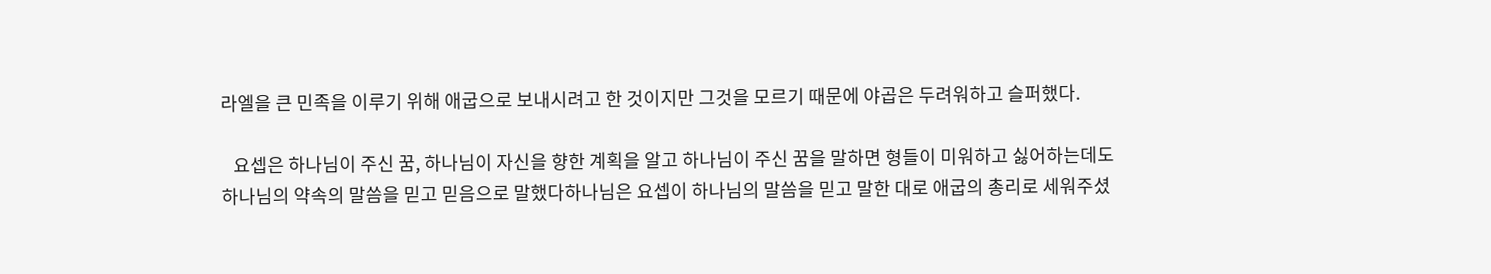라엘을 큰 민족을 이루기 위해 애굽으로 보내시려고 한 것이지만 그것을 모르기 때문에 야곱은 두려워하고 슬퍼했다.

   요셉은 하나님이 주신 꿈, 하나님이 자신을 향한 계획을 알고 하나님이 주신 꿈을 말하면 형들이 미워하고 싫어하는데도 하나님의 약속의 말씀을 믿고 믿음으로 말했다하나님은 요셉이 하나님의 말씀을 믿고 말한 대로 애굽의 총리로 세워주셨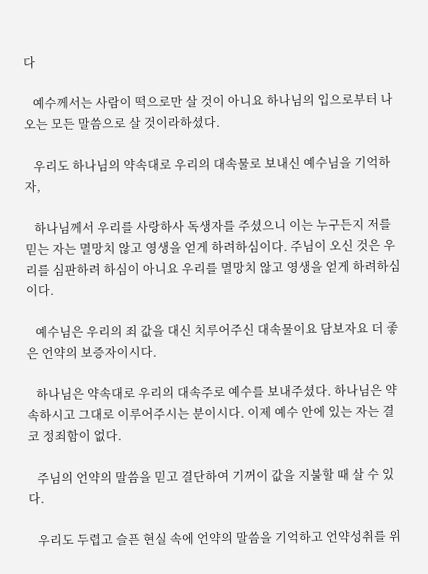다

   예수께서는 사람이 떡으로만 살 것이 아니요 하나님의 입으로부터 나오는 모든 말씀으로 살 것이라하셨다.

   우리도 하나님의 약속대로 우리의 대속물로 보내신 예수님을 기억하자,

   하나님께서 우리를 사랑하사 독생자를 주셨으니 이는 누구든지 저를 믿는 자는 멸망치 않고 영생을 얻게 하려하심이다. 주님이 오신 것은 우리를 심판하려 하심이 아니요 우리를 멸망치 않고 영생을 얻게 하려하심이다.

   예수님은 우리의 죄 값을 대신 치루어주신 대속물이요 담보자요 더 좋은 언약의 보증자이시다.

   하나님은 약속대로 우리의 대속주로 예수를 보내주셨다. 하나님은 약속하시고 그대로 이루어주시는 분이시다. 이제 예수 안에 있는 자는 결코 정죄함이 없다.

   주님의 언약의 말씀을 믿고 결단하여 기꺼이 값을 지불할 때 살 수 있다.

   우리도 두렵고 슬픈 현실 속에 언약의 말씀을 기억하고 언약성취를 위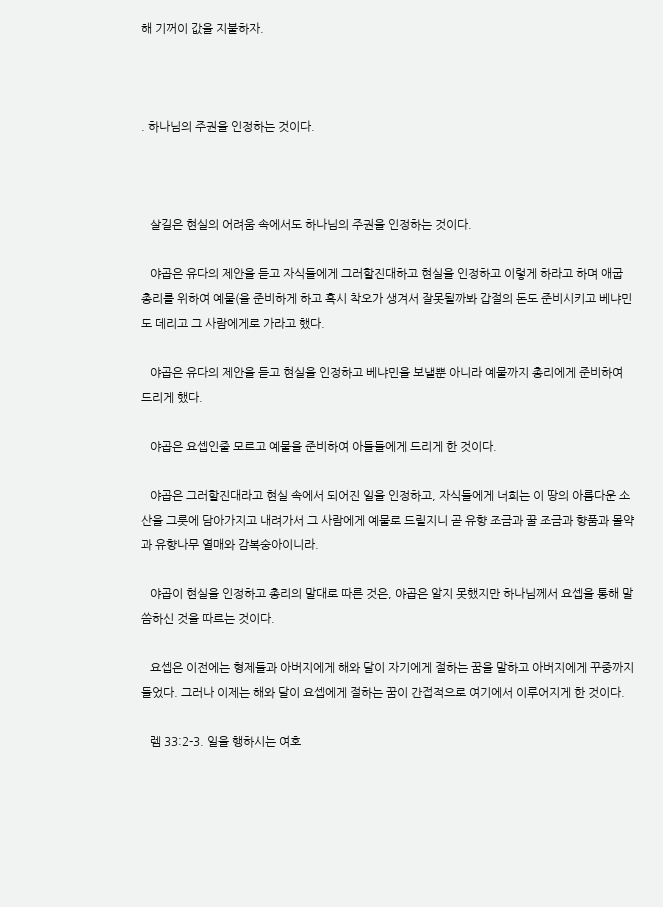해 기꺼이 값을 지불하자.



. 하나님의 주권을 인정하는 것이다.



   살길은 현실의 어려움 속에서도 하나님의 주권을 인정하는 것이다.

   야곱은 유다의 제안을 듣고 자식들에게 그러할진대하고 현실을 인정하고 이렇게 하라고 하며 애굽 총리를 위하여 예물(을 준비하게 하고 혹시 착오가 생겨서 잘못될까봐 갑절의 돈도 준비시키고 베냐민도 데리고 그 사람에게로 가라고 했다.

   야곱은 유다의 제안을 듣고 현실을 인정하고 베냐민을 보낼뿐 아니라 예물까지 총리에게 준비하여 드리게 했다.

   야곱은 요셉인줄 모르고 예물을 준비하여 아들들에게 드리게 한 것이다.

   야곱은 그러할진대라고 현실 속에서 되어진 일을 인정하고, 자식들에게 너희는 이 땅의 아름다운 소산을 그릇에 담아가지고 내려가서 그 사람에게 예물로 드릴지니 곧 유향 조금과 꿀 조금과 향품과 몰약과 유향나무 열매와 감복숭아이니라.

   야곱이 현실을 인정하고 총리의 말대로 따른 것은, 야곱은 알지 못했지만 하나님께서 요셉을 통해 말씀하신 것을 따르는 것이다.

   요셉은 이전에는 형제들과 아버지에게 해와 달이 자기에게 절하는 꿈을 말하고 아버지에게 꾸중까지 들었다. 그러나 이제는 해와 달이 요셉에게 절하는 꿈이 간접적으로 여기에서 이루어지게 한 것이다.

   렘 33:2-3. 일을 행하시는 여호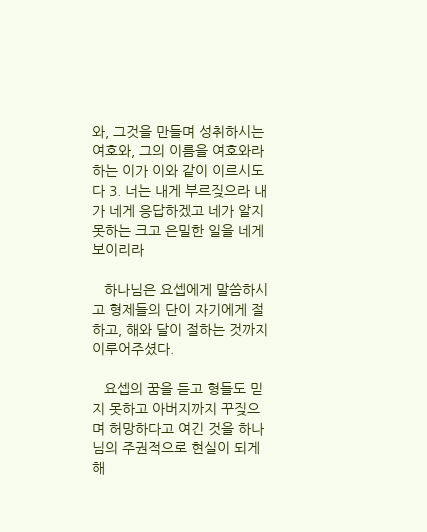와, 그것을 만들며 성취하시는 여호와, 그의 이름을 여호와라 하는 이가 이와 같이 이르시도다 3. 너는 내게 부르짖으라 내가 네게 응답하겠고 네가 알지 못하는 크고 은밀한 일을 네게 보이리라

   하나님은 요셉에게 말씀하시고 형제들의 단이 자기에게 절하고, 해와 달이 절하는 것까지 이루어주셨다.

   요셉의 꿈을 듣고 형들도 믿지 못하고 아버지까지 꾸짖으며 허망하다고 여긴 것을 하나님의 주권적으로 현실이 되게 해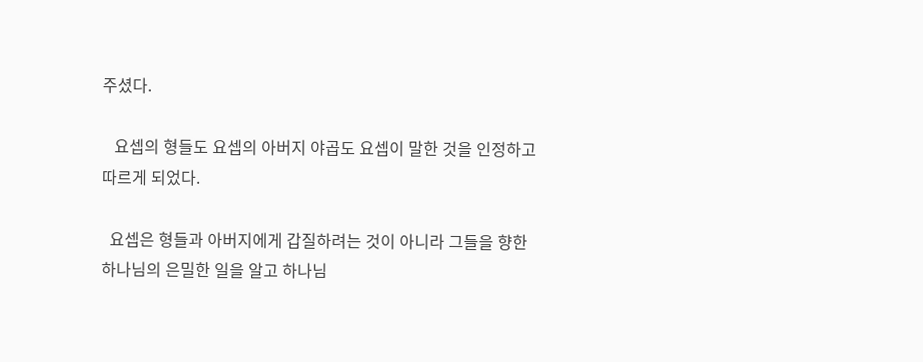주셨다.

   요셉의 형들도 요셉의 아버지 야곱도 요셉이 말한 것을 인정하고 따르게 되었다.

  요셉은 형들과 아버지에게 갑질하려는 것이 아니라 그들을 향한 하나님의 은밀한 일을 알고 하나님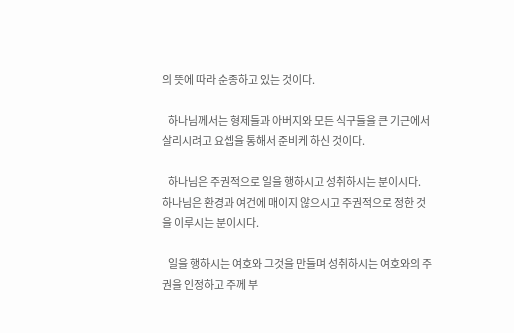의 뜻에 따라 순종하고 있는 것이다.

   하나님께서는 형제들과 아버지와 모든 식구들을 큰 기근에서 살리시려고 요셉을 통해서 준비케 하신 것이다.

   하나님은 주권적으로 일을 행하시고 성취하시는 분이시다. 하나님은 환경과 여건에 매이지 않으시고 주권적으로 정한 것을 이루시는 분이시다.

   일을 행하시는 여호와 그것을 만들며 성취하시는 여호와의 주권을 인정하고 주께 부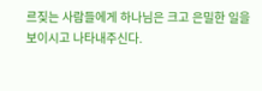르짖는 사람들에게 하나님은 크고 은밀한 일을 보이시고 나타내주신다.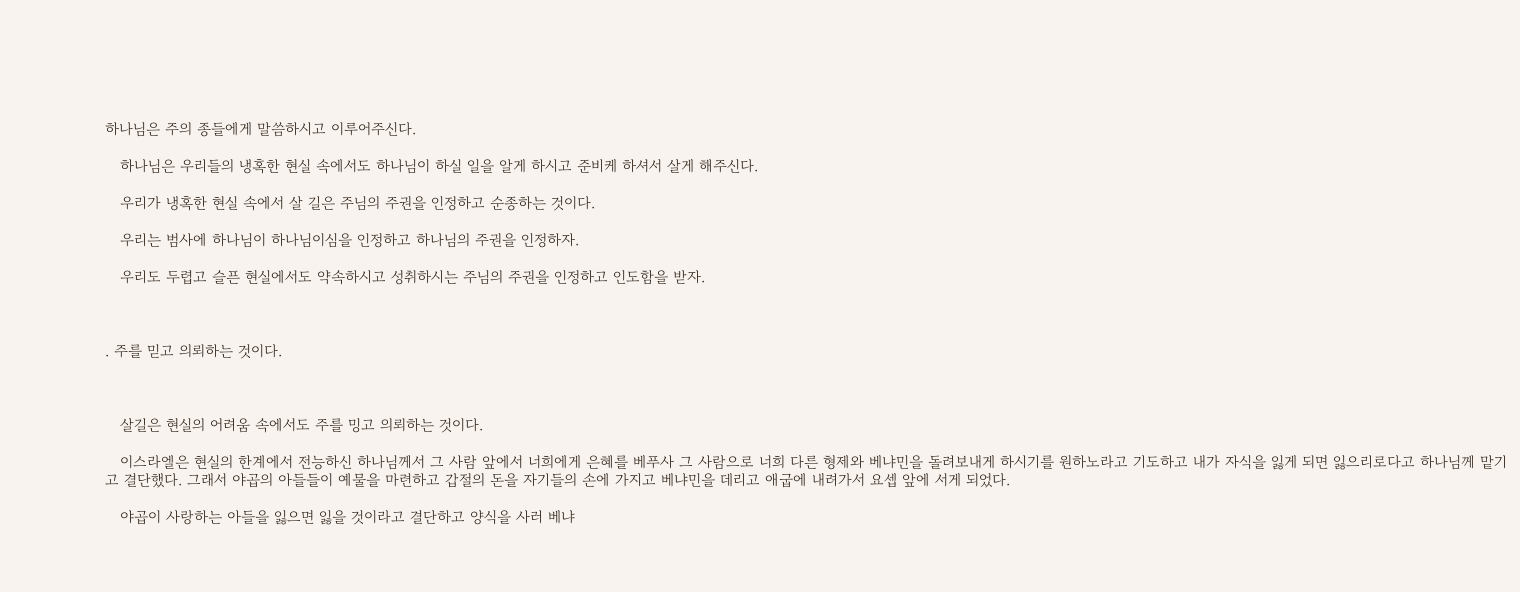하나님은 주의 종들에게 말씀하시고 이루어주신다.

   하나님은 우리들의 냉혹한 현실 속에서도 하나님이 하실 일을 알게 하시고 준비케 하셔서 살게 해주신다.

   우리가 냉혹한 현실 속에서 살 길은 주님의 주권을 인정하고 순종하는 것이다.

   우리는 범사에 하나님이 하나님이심을 인정하고 하나님의 주권을 인정하자.

   우리도 두렵고 슬픈 현실에서도 약속하시고 성취하시는 주님의 주권을 인정하고 인도함을 받자.



. 주를 믿고 의뢰하는 것이다.



   살길은 현실의 어려움 속에서도 주를 밍고 의뢰하는 것이다.

   이스라엘은 현실의 한계에서 전능하신 하나님께서 그 사람 앞에서 너희에게 은혜를 베푸사 그 사람으로 너희 다른 형제와 베냐민을 돌려보내게 하시기를 원하노라고 기도하고 내가 자식을 잃게 되면 잃으리로다고 하나님께 맡기고 결단했다. 그래서 야곱의 아들들이 예물을 마련하고 갑절의 돈을 자기들의 손에 가지고 베냐민을 데리고 애굽에 내려가서 요셉 앞에 서게 되었다.

   야곱이 사랑하는 아들을 잃으면 잃을 것이라고 결단하고 양식을 사러 베냐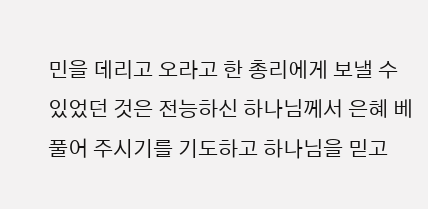민을 데리고 오라고 한 총리에게 보낼 수 있었던 것은 전능하신 하나님께서 은혜 베풀어 주시기를 기도하고 하나님을 믿고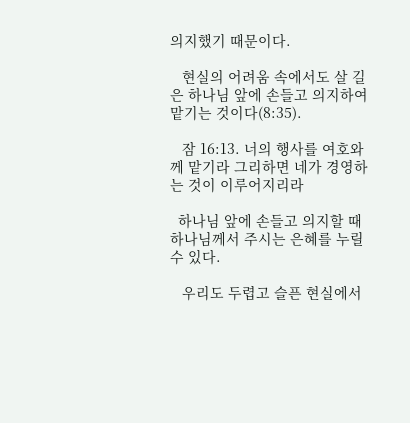의지했기 때문이다.

   현실의 어려움 속에서도 살 길은 하나님 앞에 손들고 의지하여 맡기는 것이다(8:35).

   잠 16:13. 너의 행사를 여호와께 맡기라 그리하면 네가 경영하는 것이 이루어지리라

  하나님 앞에 손들고 의지할 때 하나님께서 주시는 은혜를 누릴 수 있다.

   우리도 두렵고 슬픈 현실에서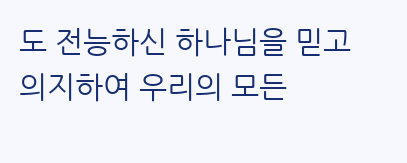도 전능하신 하나님을 믿고 의지하여 우리의 모든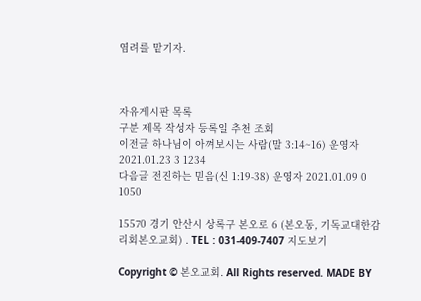염려를 맡기자.



자유게시판 목록
구분 제목 작성자 등록일 추천 조회
이전글 하나님이 아껴보시는 사람(말 3:14~16) 운영자 2021.01.23 3 1234
다음글 전진하는 믿음(신 1:19-38) 운영자 2021.01.09 0 1050

15570 경기 안산시 상록구 본오로 6 (본오동, 기독교대한감리회본오교회) . TEL : 031-409-7407 지도보기

Copyright © 본오교회. All Rights reserved. MADE BY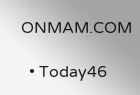ONMAM.COM

  • Today46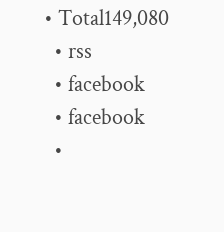• Total149,080
  • rss
  • facebook
  • facebook
  •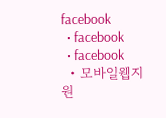facebook
  • facebook
  • facebook
  • 모바일웹지원